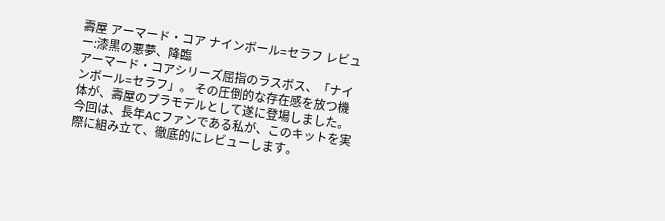壽屋 アーマード・コア ナインボール=セラフ レビュー:漆黒の悪夢、降臨
アーマード・コアシリーズ屈指のラスボス、「ナインボール=セラフ」。 その圧倒的な存在感を放つ機体が、壽屋のプラモデルとして遂に登場しました。 今回は、長年ACファンである私が、このキットを実際に組み立て、徹底的にレビューします。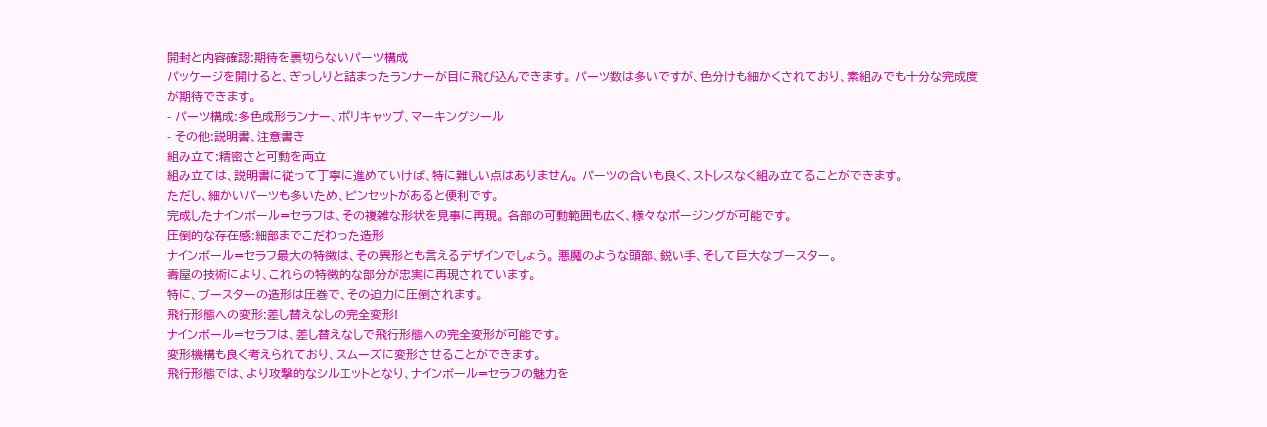開封と内容確認:期待を裏切らないパーツ構成
パッケージを開けると、ぎっしりと詰まったランナーが目に飛び込んできます。 パーツ数は多いですが、色分けも細かくされており、素組みでも十分な完成度が期待できます。
- パーツ構成:多色成形ランナー、ポリキャップ、マーキングシール
- その他:説明書、注意書き
組み立て:精密さと可動を両立
組み立ては、説明書に従って丁寧に進めていけば、特に難しい点はありません。 パーツの合いも良く、ストレスなく組み立てることができます。
ただし、細かいパーツも多いため、ピンセットがあると便利です。
完成したナインボール=セラフは、その複雑な形状を見事に再現。 各部の可動範囲も広く、様々なポージングが可能です。
圧倒的な存在感:細部までこだわった造形
ナインボール=セラフ最大の特徴は、その異形とも言えるデザインでしょう。 悪魔のような頭部、鋭い手、そして巨大なブースター。
壽屋の技術により、これらの特徴的な部分が忠実に再現されています。
特に、ブースターの造形は圧巻で、その迫力に圧倒されます。
飛行形態への変形:差し替えなしの完全変形!
ナインボール=セラフは、差し替えなしで飛行形態への完全変形が可能です。
変形機構も良く考えられており、スムーズに変形させることができます。
飛行形態では、より攻撃的なシルエットとなり、ナインボール=セラフの魅力を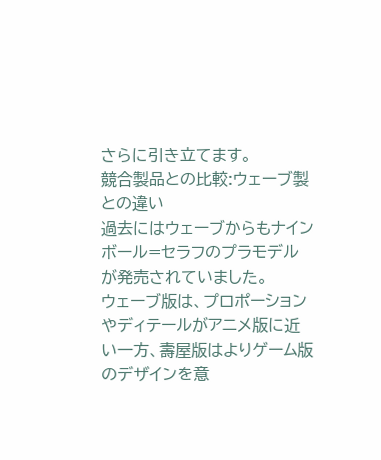さらに引き立てます。
競合製品との比較:ウェーブ製との違い
過去にはウェーブからもナインボール=セラフのプラモデルが発売されていました。
ウェーブ版は、プロポーションやディテールがアニメ版に近い一方、壽屋版はよりゲーム版のデザインを意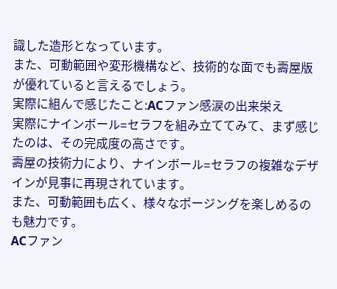識した造形となっています。
また、可動範囲や変形機構など、技術的な面でも壽屋版が優れていると言えるでしょう。
実際に組んで感じたこと:ACファン感涙の出来栄え
実際にナインボール=セラフを組み立ててみて、まず感じたのは、その完成度の高さです。
壽屋の技術力により、ナインボール=セラフの複雑なデザインが見事に再現されています。
また、可動範囲も広く、様々なポージングを楽しめるのも魅力です。
ACファン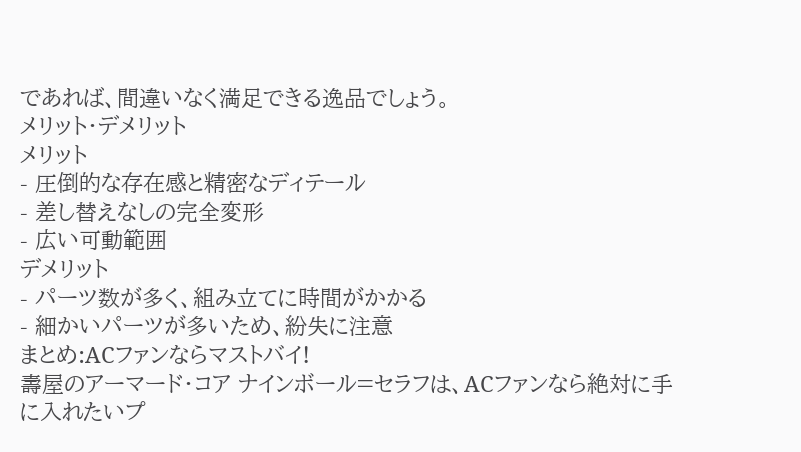であれば、間違いなく満足できる逸品でしょう。
メリット・デメリット
メリット
- 圧倒的な存在感と精密なディテール
- 差し替えなしの完全変形
- 広い可動範囲
デメリット
- パーツ数が多く、組み立てに時間がかかる
- 細かいパーツが多いため、紛失に注意
まとめ:ACファンならマストバイ!
壽屋のアーマード・コア ナインボール=セラフは、ACファンなら絶対に手に入れたいプ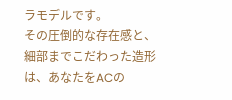ラモデルです。
その圧倒的な存在感と、細部までこだわった造形は、あなたをACの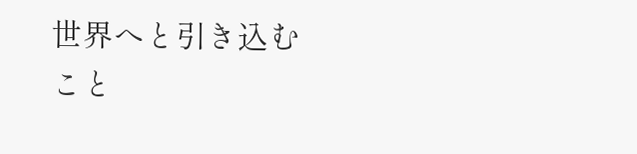世界へと引き込むこと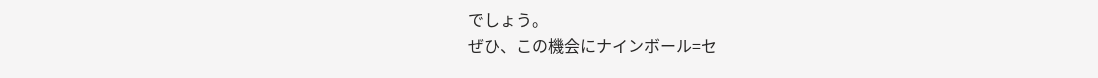でしょう。
ぜひ、この機会にナインボール=セ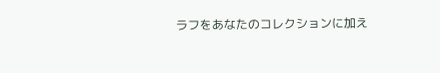ラフをあなたのコレクションに加え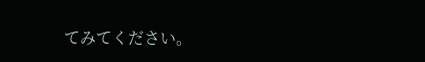てみてください。